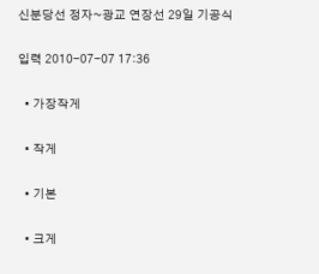신분당선 정자~광교 연장선 29일 기공식

입력 2010-07-07 17:36

  • 가장작게

  • 작게

  • 기본

  • 크게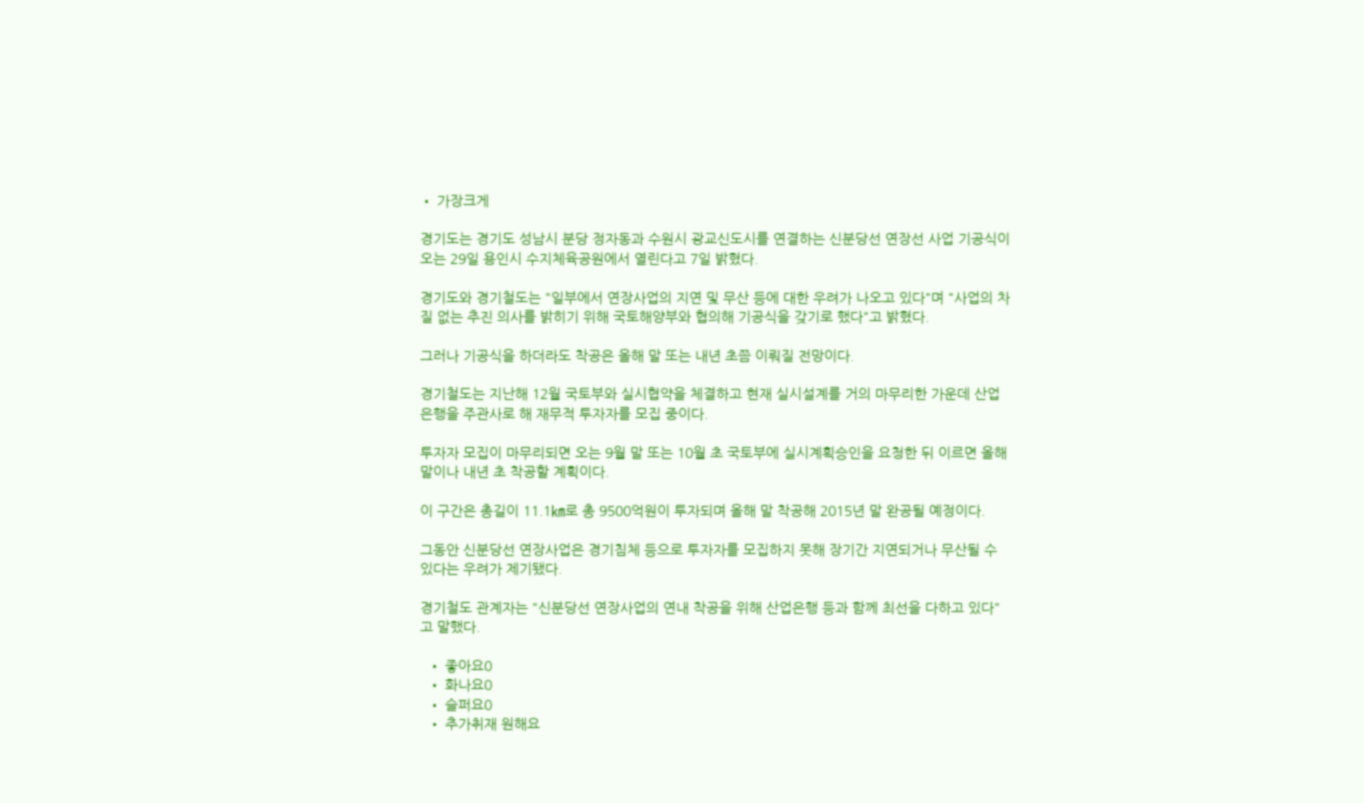• 가장크게

경기도는 경기도 성남시 분당 정자동과 수원시 광교신도시를 연결하는 신분당선 연장선 사업 기공식이 오는 29일 용인시 수지체육공원에서 열린다고 7일 밝혔다.

경기도와 경기철도는 "일부에서 연장사업의 지연 및 무산 등에 대한 우려가 나오고 있다"며 "사업의 차질 없는 추진 의사를 밝히기 위해 국토해양부와 협의해 기공식을 갖기로 했다"고 밝혔다.

그러나 기공식을 하더라도 착공은 올해 말 또는 내년 초쯤 이뤄질 전망이다.

경기철도는 지난해 12월 국토부와 실시협약을 체결하고 현재 실시설계를 거의 마무리한 가운데 산업은행을 주관사로 해 재무적 투자자를 모집 중이다.

투자자 모집이 마무리되면 오는 9월 말 또는 10월 초 국토부에 실시계획승인을 요청한 뒤 이르면 올해 말이나 내년 초 착공할 계획이다.

이 구간은 총길이 11.1㎞로 총 9500억원이 투자되며 올해 말 착공해 2015년 말 완공될 예정이다.

그동안 신분당선 연장사업은 경기침체 등으로 투자자를 모집하지 못해 장기간 지연되거나 무산될 수 있다는 우려가 제기됐다.

경기철도 관계자는 "신분당선 연장사업의 연내 착공을 위해 산업은행 등과 함께 최선을 다하고 있다"고 말했다.

  • 좋아요0
  • 화나요0
  • 슬퍼요0
  • 추가취재 원해요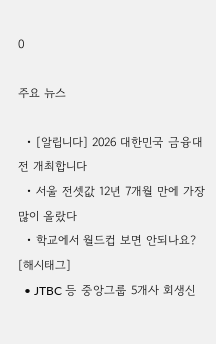0

주요 뉴스

  • [알립니다] 2026 대한민국 금융대전 개최합니다
  • 서울 전셋값 12년 7개월 만에 가장 많이 올랐다
  • 학교에서 월드컵 보면 안되나요? [해시태그]
  • JTBC 등 중앙그룹 5개사 회생신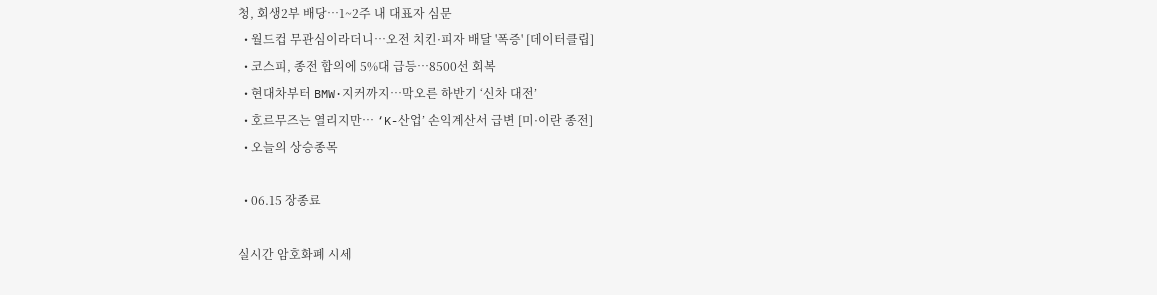청, 회생2부 배당…1~2주 내 대표자 심문
  • 월드컵 무관심이라더니…오전 치킨·피자 배달 '폭증' [데이터클립]
  • 코스피, 종전 합의에 5%대 급등…8500선 회복
  • 현대차부터 BMW·지커까지…막오른 하반기 ‘신차 대전’
  • 호르무즈는 열리지만… ‘K-산업’ 손익계산서 급변 [미·이란 종전]
  • 오늘의 상승종목

  • 06.15 장종료

실시간 암호화폐 시세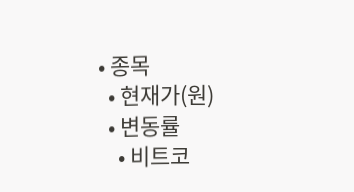• 종목
  • 현재가(원)
  • 변동률
    • 비트코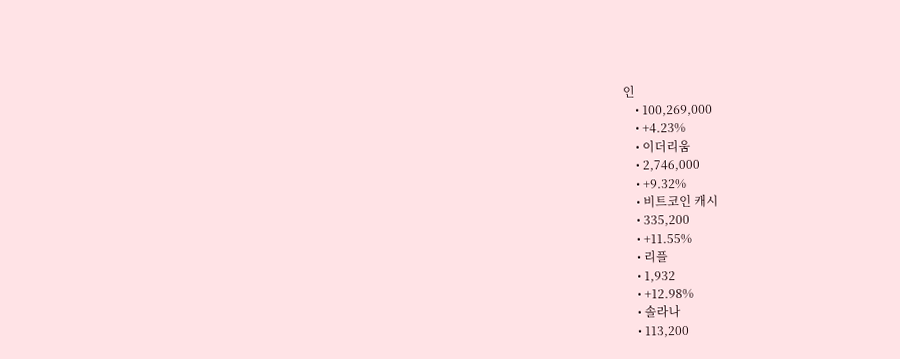인
    • 100,269,000
    • +4.23%
    • 이더리움
    • 2,746,000
    • +9.32%
    • 비트코인 캐시
    • 335,200
    • +11.55%
    • 리플
    • 1,932
    • +12.98%
    • 솔라나
    • 113,200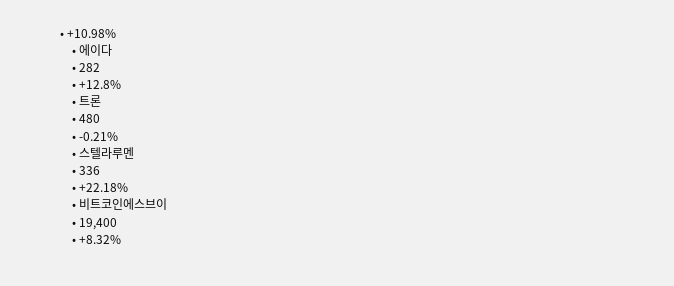• +10.98%
    • 에이다
    • 282
    • +12.8%
    • 트론
    • 480
    • -0.21%
    • 스텔라루멘
    • 336
    • +22.18%
    • 비트코인에스브이
    • 19,400
    • +8.32%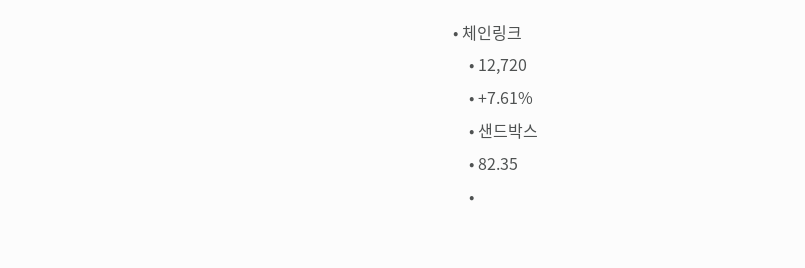• 체인링크
    • 12,720
    • +7.61%
    • 샌드박스
    • 82.35
    •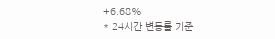+6.68%
* 24시간 변동률 기준